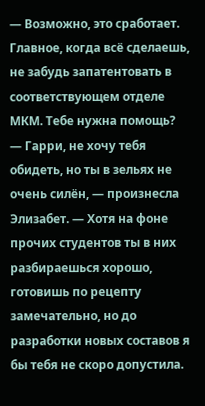— Возможно, это сработает. Главное, когда всё сделаешь, не забудь запатентовать в соответствующем отделе МКМ. Тебе нужна помощь?
— Гарри, не хочу тебя обидеть, но ты в зельях не очень силён, — произнесла Элизабет. — Хотя на фоне прочих студентов ты в них разбираешься хорошо, готовишь по рецепту замечательно, но до разработки новых составов я бы тебя не скоро допустила.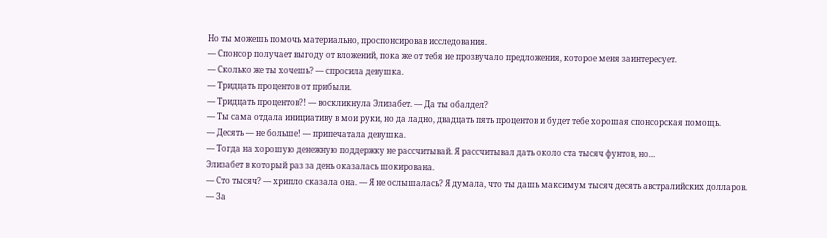Но ты можешь помочь материально, проспонсировав исследования.
— Спонсор получает выгоду от вложений, пока же от тебя не прозвучало предложения, которое меня заинтересует.
— Сколько же ты хочешь? — спросила девушка.
— Тридцать процентов от прибыли.
— Тридцать процентов?! — воскликнула Элизабет. — Да ты обалдел?
— Ты сама отдала инициативу в мои руки, но да ладно, двадцать пять процентов и будет тебе хорошая спонсорская помощь.
— Десять — не больше! — припечатала девушка.
— Тогда на хорошую денежную поддержку не рассчитывай. Я рассчитывал дать около ста тысяч фунтов, но…
Элизабет в который раз за день оказалась шокирована.
— Сто тысяч? — хрипло сказала она. — Я не ослышалась? Я думала, что ты дашь максимум тысяч десять австралийских долларов.
— За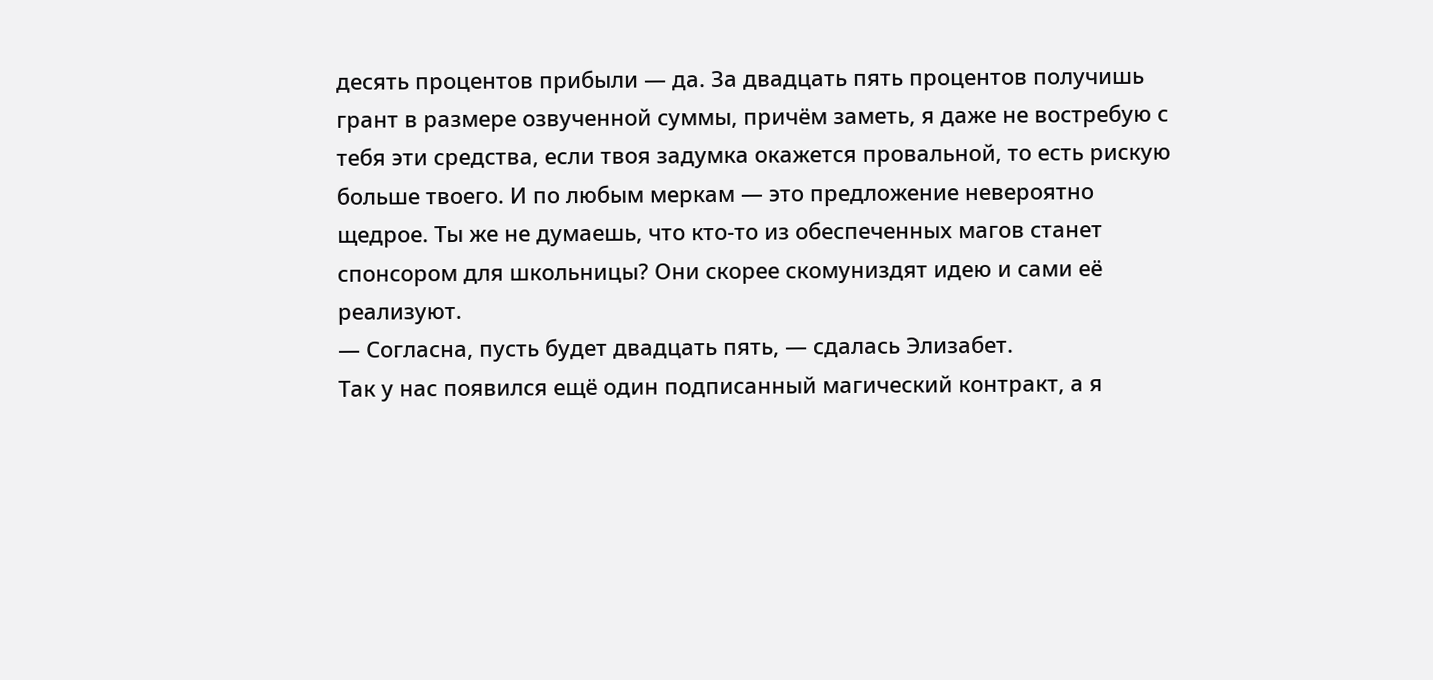десять процентов прибыли — да. За двадцать пять процентов получишь грант в размере озвученной суммы, причём заметь, я даже не востребую с тебя эти средства, если твоя задумка окажется провальной, то есть рискую больше твоего. И по любым меркам — это предложение невероятно щедрое. Ты же не думаешь, что кто-то из обеспеченных магов станет спонсором для школьницы? Они скорее скомуниздят идею и сами её реализуют.
— Согласна, пусть будет двадцать пять, — сдалась Элизабет.
Так у нас появился ещё один подписанный магический контракт, а я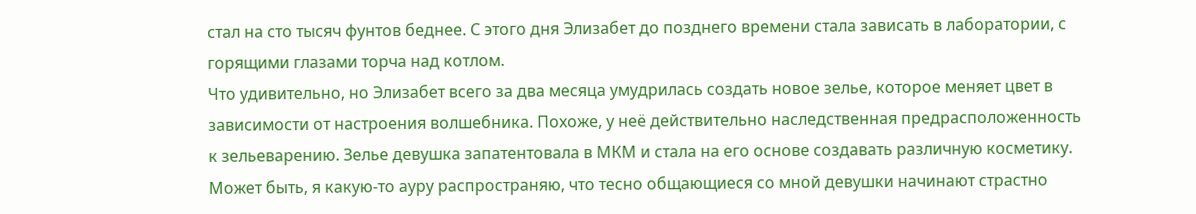стал на сто тысяч фунтов беднее. С этого дня Элизабет до позднего времени стала зависать в лаборатории, с горящими глазами торча над котлом.
Что удивительно, но Элизабет всего за два месяца умудрилась создать новое зелье, которое меняет цвет в зависимости от настроения волшебника. Похоже, у неё действительно наследственная предрасположенность к зельеварению. Зелье девушка запатентовала в МКМ и стала на его основе создавать различную косметику.
Может быть, я какую-то ауру распространяю, что тесно общающиеся со мной девушки начинают страстно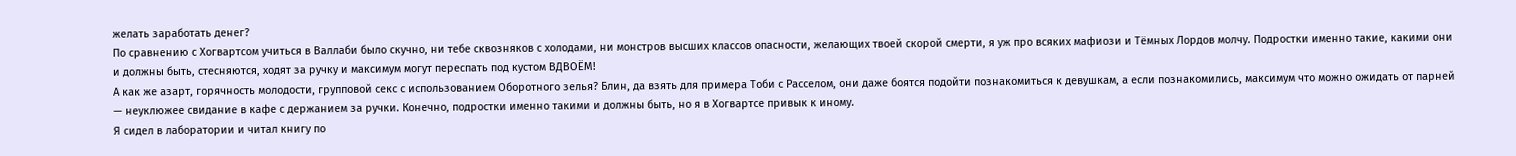желать заработать денег?
По сравнению с Хогвартсом учиться в Валлаби было скучно, ни тебе сквозняков с холодами, ни монстров высших классов опасности, желающих твоей скорой смерти, я уж про всяких мафиози и Тёмных Лордов молчу. Подростки именно такие, какими они и должны быть, стесняются, ходят за ручку и максимум могут переспать под кустом ВДВОЁМ!
А как же азарт, горячность молодости, групповой секс с использованием Оборотного зелья? Блин, да взять для примера Тоби с Расселом, они даже боятся подойти познакомиться к девушкам, а если познакомились, максимум что можно ожидать от парней — неуклюжее свидание в кафе с держанием за ручки. Конечно, подростки именно такими и должны быть, но я в Хогвартсе привык к иному.
Я сидел в лаборатории и читал книгу по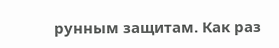рунным защитам. Как раз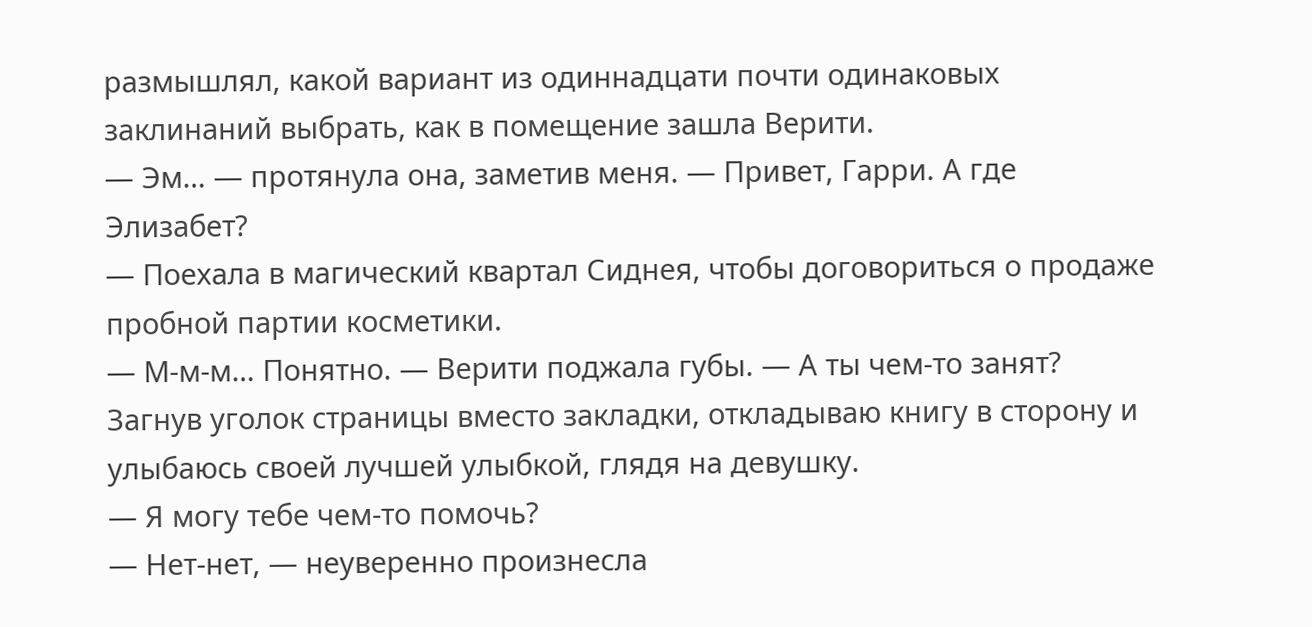размышлял, какой вариант из одиннадцати почти одинаковых заклинаний выбрать, как в помещение зашла Верити.
— Эм… — протянула она, заметив меня. — Привет, Гарри. А где Элизабет?
— Поехала в магический квартал Сиднея, чтобы договориться о продаже пробной партии косметики.
— М-м-м… Понятно. — Верити поджала губы. — А ты чем-то занят?
Загнув уголок страницы вместо закладки, откладываю книгу в сторону и улыбаюсь своей лучшей улыбкой, глядя на девушку.
— Я могу тебе чем-то помочь?
— Нет-нет, — неуверенно произнесла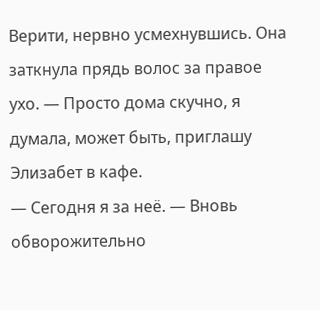Верити, нервно усмехнувшись. Она заткнула прядь волос за правое ухо. — Просто дома скучно, я думала, может быть, приглашу Элизабет в кафе.
— Сегодня я за неё. — Вновь обворожительно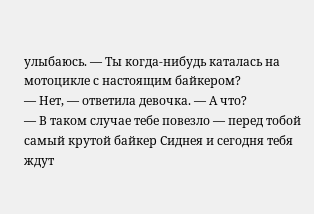улыбаюсь. — Ты когда-нибудь каталась на мотоцикле с настоящим байкером?
— Нет, — ответила девочка. — А что?
— В таком случае тебе повезло — перед тобой самый крутой байкер Сиднея и сегодня тебя ждут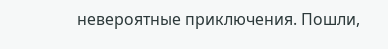невероятные приключения. Пошли,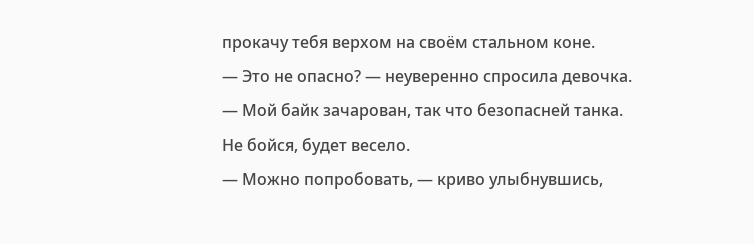прокачу тебя верхом на своём стальном коне.
— Это не опасно? — неуверенно спросила девочка.
— Мой байк зачарован, так что безопасней танка. Не бойся, будет весело.
— Можно попробовать, — криво улыбнувшись,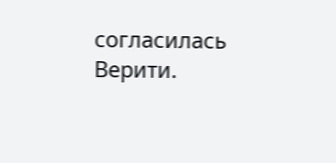согласилась Верити.